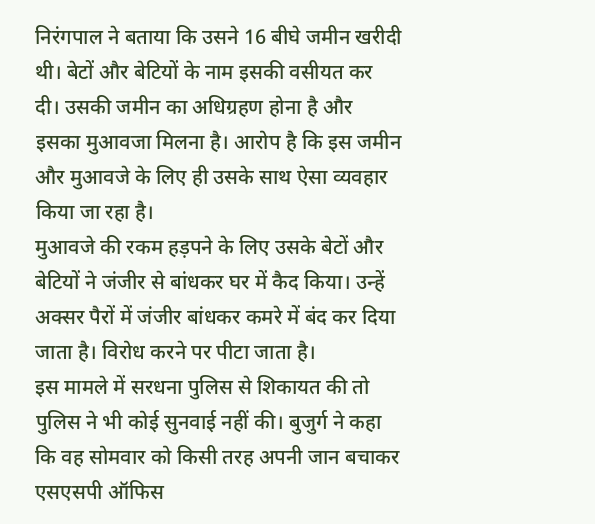निरंगपाल ने बताया कि उसने 16 बीघे जमीन खरीदी थी। बेटों और बेटियों के नाम इसकी वसीयत कर दी। उसकी जमीन का अधिग्रहण होना है और इसका मुआवजा मिलना है। आरोप है कि इस जमीन और मुआवजे के लिए ही उसके साथ ऐसा व्यवहार किया जा रहा है।
मुआवजे की रकम हड़पने के लिए उसके बेटों और बेटियों ने जंजीर से बांधकर घर में कैद किया। उन्हें अक्सर पैरों में जंजीर बांधकर कमरे में बंद कर दिया जाता है। विरोध करने पर पीटा जाता है।
इस मामले में सरधना पुलिस से शिकायत की तो पुलिस ने भी कोई सुनवाई नहीं की। बुजुर्ग ने कहा कि वह सोमवार को किसी तरह अपनी जान बचाकर एसएसपी ऑफिस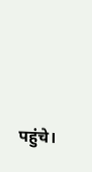पहुंचे।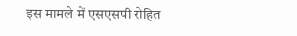इस मामले में एसएसपी रोहित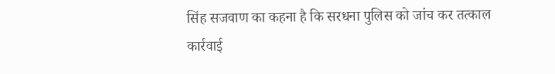सिंह सजवाण का कहना है कि सरधना पुलिस को जांच कर तत्काल कार्रवाई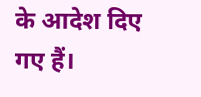के आदेश दिए गए हैं।